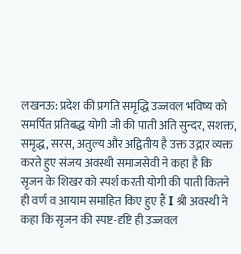लखनऊ: प्रदेश की प्रगति समृद्धि उज्जवल भविष्य को समर्पित प्रतिबद्ध योगी जी की पाती अति सुन्दर, सशक्त, समृद्ध, सरस, अतुल्य और अद्वितीय है उक्त उद्गार व्यक्त करते हुए संजय अवस्थी समाजसेवी ने कहा है कि सृजन के शिखर को स्पर्श करती योगी की पाती कितने ही वर्ण व आयाम समाहित किए हुए हैं I श्री अवस्थी ने कहा कि सृजन की स्पष्ट-दृष्टि ही उज्जवल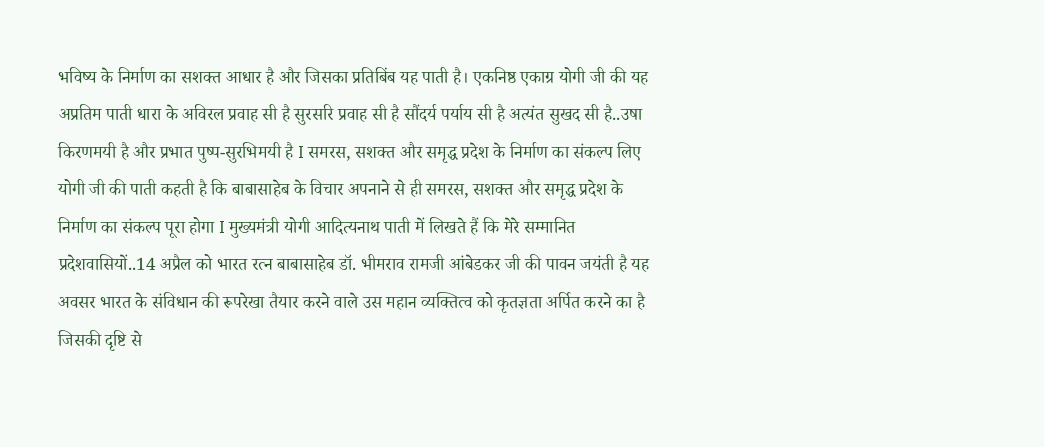भविष्य के निर्माण का सशक्त आधार है और जिसका प्रतिबिंब यह पाती है। एकनिष्ठ एकाग्र योगी जी की यह अप्रतिम पाती धारा के अविरल प्रवाह सी है सुरसरि प्रवाह सी है सौंदर्य पर्याय सी है अत्यंत सुखद सी है..उषा किरणमयी है और प्रभात पुष्प-सुरभिमयी है I समरस, सशक्त और समृद्ध प्रदेश के निर्माण का संकल्प लिए योगी जी की पाती कहती है कि बाबासाहेब के विचार अपनाने से ही समरस, सशक्त और समृद्ध प्रदेश के निर्माण का संकल्प पूरा होगा I मुख्यमंत्री योगी आदित्यनाथ पाती में लिखते हैं कि मेरे सम्मानित प्रदेशवासियों..14 अप्रैल को भारत रत्न बाबासाहेब डॉ. भीमराव रामजी आंबेडकर जी की पावन जयंती है यह अवसर भारत के संविधान की रूपरेखा तैयार करने वाले उस महान व्यक्तित्व को कृतज्ञता अर्पित करने का है जिसकी दृष्टि से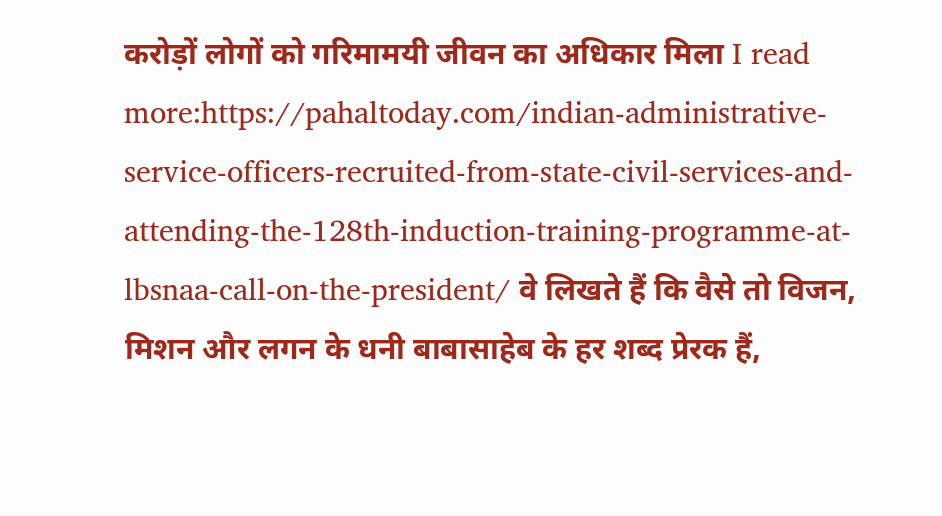करोड़ों लोगों को गरिमामयी जीवन का अधिकार मिला I read more:https://pahaltoday.com/indian-administrative-service-officers-recruited-from-state-civil-services-and-attending-the-128th-induction-training-programme-at-lbsnaa-call-on-the-president/ वे लिखते हैं कि वैसे तो विजन, मिशन और लगन के धनी बाबासाहेब के हर शब्द प्रेरक हैं,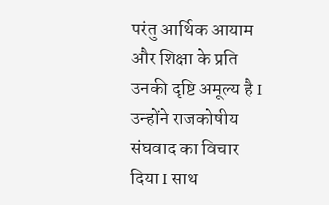परंतु आर्थिक आयाम और शिक्षा के प्रति उनकी दृष्टि अमूल्य है I उन्होंने राजकोषीय संघवाद का विचार दिया I साथ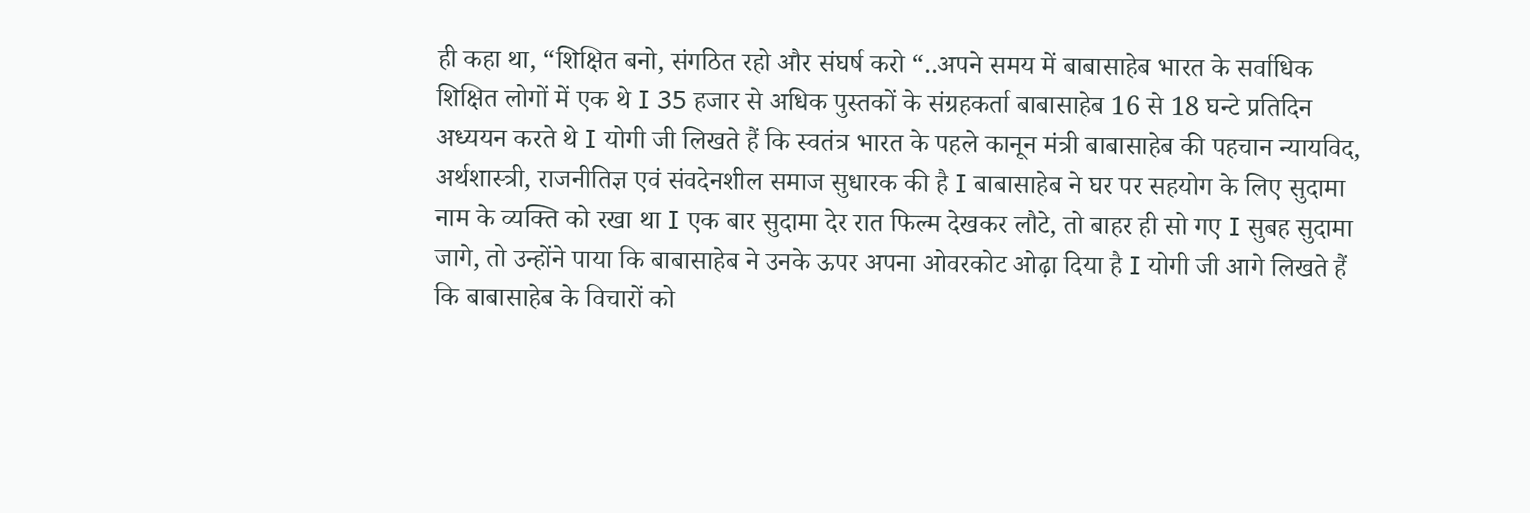ही कहा था, “शिक्षित बनो, संगठित रहो और संघर्ष करो “..अपने समय में बाबासाहेब भारत के सर्वाधिक शिक्षित लोगों में एक थे I 35 हजार से अधिक पुस्तकों के संग्रहकर्ता बाबासाहेब 16 से 18 घन्टे प्रतिदिन अध्ययन करते थे I योगी जी लिखते हैं कि स्वतंत्र भारत के पहले कानून मंत्री बाबासाहेब की पहचान न्यायविद, अर्थशास्त्री, राजनीतिज्ञ एवं संवदेनशील समाज सुधारक की है I बाबासाहेब ने घर पर सहयोग के लिए सुदामा नाम के व्यक्ति को रखा था I एक बार सुदामा देर रात फिल्म देखकर लौटे, तो बाहर ही सो गए I सुबह सुदामा जागे, तो उन्होंने पाया कि बाबासाहेब ने उनके ऊपर अपना ओवरकोट ओढ़ा दिया है I योगी जी आगे लिखते हैं कि बाबासाहेब के विचारों को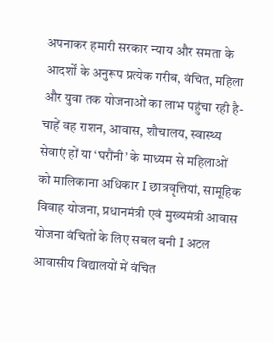अपनाकर हमारी सरकार न्याय और समता के आदर्शों के अनुरूप प्रत्येक गरीब, वंचित, महिला और युवा तक योजनाओं का लाभ पहुंचा रही है- चाहें वह राशन, आवास, शौचालय, स्वास्थ्य सेवाएं हों या ‘घरौंनी’ के माध्यम से महिलाओं को मालिकाना अधिकार I छात्रवृत्तियां, सामूहिक विवाह योजना, प्रधानमंत्री एवं मुख्यमंत्री आवास योजना वंचितों के लिए सबल बनी I अटल आवासीय विद्यालयों में वंचित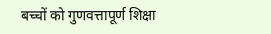बच्चों को गुणवत्तापूर्ण शिक्षा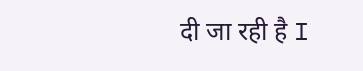दी जा रही है I